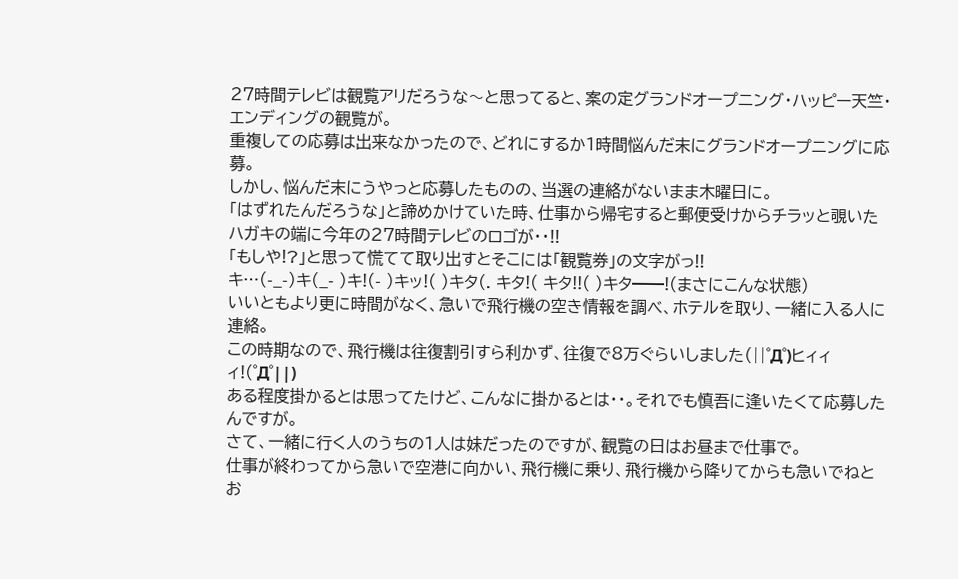27時間テレビは観覧アリだろうな〜と思ってると、案の定グランドオープニング・ハッピー天竺・エンディングの観覧が。
重複しての応募は出来なかったので、どれにするか1時間悩んだ末にグランドオープニングに応募。
しかし、悩んだ末にうやっと応募したものの、当選の連絡がないまま木曜日に。
「はずれたんだろうな」と諦めかけていた時、仕事から帰宅すると郵便受けからチラッと覗いたハガキの端に今年の27時間テレビのロゴが・・!!
「もしや!?」と思って慌てて取り出すとそこには「観覧券」の文字がっ!!
キ…(-_-)キ(_- )キ!(- )キッ!( )キタ(. キタ!( キタ!!( )キタ━━!(まさにこんな状態)
いいともより更に時間がなく、急いで飛行機の空き情報を調べ、ホテルを取り、一緒に入る人に連絡。
この時期なので、飛行機は往復割引すら利かず、往復で8万ぐらいしました(||゜Д゜)ヒィィィ!(゜Д゜||)
ある程度掛かるとは思ってたけど、こんなに掛かるとは・・。それでも慎吾に逢いたくて応募したんですが。
さて、一緒に行く人のうちの1人は妹だったのですが、観覧の日はお昼まで仕事で。
仕事が終わってから急いで空港に向かい、飛行機に乗り、飛行機から降りてからも急いでねとお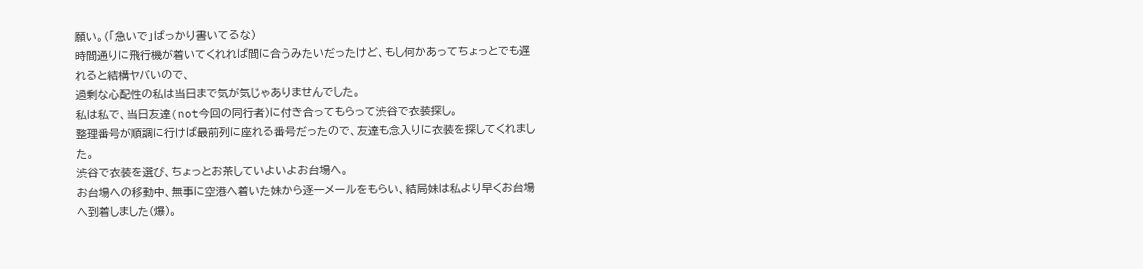願い。(「急いで」ばっかり書いてるな)
時間通りに飛行機が着いてくれれば間に合うみたいだったけど、もし何かあってちょっとでも遅れると結構ヤバいので、
過剰な心配性の私は当日まで気が気じゃありませんでした。
私は私で、当日友達(not今回の同行者)に付き合ってもらって渋谷で衣装探し。
整理番号が順調に行けば最前列に座れる番号だったので、友達も念入りに衣装を探してくれました。
渋谷で衣装を選び、ちょっとお茶していよいよお台場へ。
お台場への移動中、無事に空港へ着いた妹から逐一メールをもらい、結局妹は私より早くお台場へ到着しました(爆)。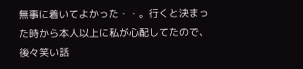無事に着いてよかった・・。行くと決まった時から本人以上に私が心配してたので、後々笑い話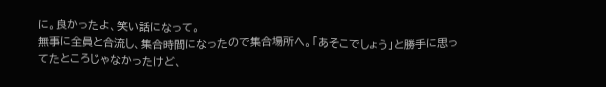に。良かったよ、笑い話になって。
無事に全員と合流し、集合時間になったので集合場所へ。「あそこでしょう」と勝手に思ってたところじゃなかったけど、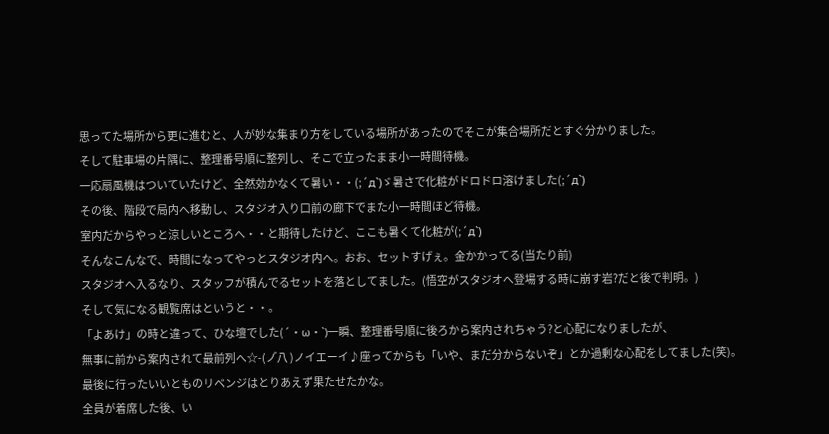思ってた場所から更に進むと、人が妙な集まり方をしている場所があったのでそこが集合場所だとすぐ分かりました。
そして駐車場の片隅に、整理番号順に整列し、そこで立ったまま小一時間待機。
一応扇風機はついていたけど、全然効かなくて暑い・・(;´д`)ゞ暑さで化粧がドロドロ溶けました(;´д`)
その後、階段で局内へ移動し、スタジオ入り口前の廊下でまた小一時間ほど待機。
室内だからやっと涼しいところへ・・と期待したけど、ここも暑くて化粧が(;´д`)
そんなこんなで、時間になってやっとスタジオ内へ。おお、セットすげぇ。金かかってる(当たり前)
スタジオへ入るなり、スタッフが積んでるセットを落としてました。(悟空がスタジオへ登場する時に崩す岩?だと後で判明。)
そして気になる観覧席はというと・・。
「よあけ」の時と違って、ひな壇でした(´・ω・`)一瞬、整理番号順に後ろから案内されちゃう?と心配になりましたが、
無事に前から案内されて最前列へ☆-(ノ゚八 )ノイエーイ♪座ってからも「いや、まだ分からないぞ」とか過剰な心配をしてました(笑)。
最後に行ったいいとものリベンジはとりあえず果たせたかな。
全員が着席した後、い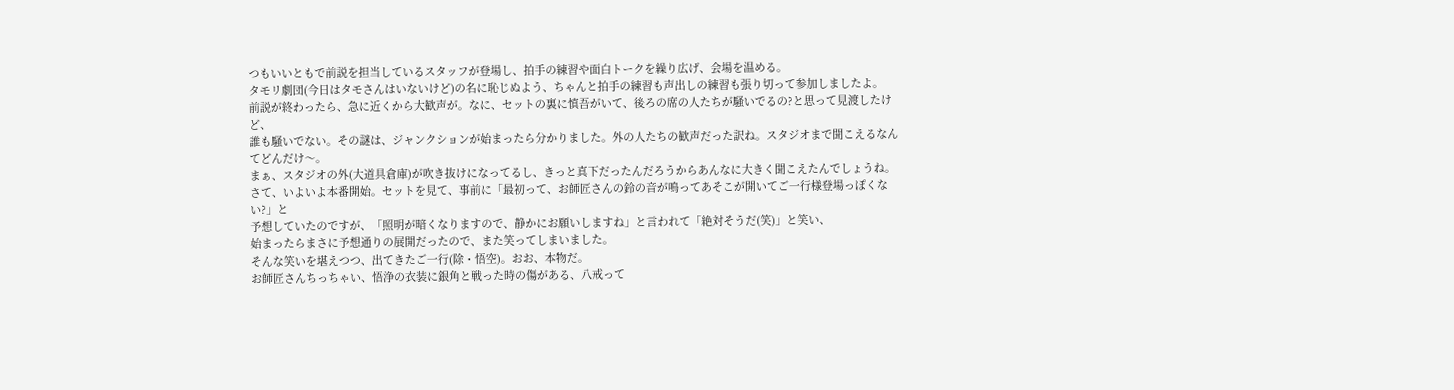つもいいともで前説を担当しているスタッフが登場し、拍手の練習や面白トークを繰り広げ、会場を温める。
タモリ劇団(今日はタモさんはいないけど)の名に恥じぬよう、ちゃんと拍手の練習も声出しの練習も張り切って参加しましたよ。
前説が終わったら、急に近くから大歓声が。なに、セットの裏に慎吾がいて、後ろの席の人たちが騒いでるの?と思って見渡したけど、
誰も騒いでない。その謎は、ジャンクションが始まったら分かりました。外の人たちの歓声だった訳ね。スタジオまで聞こえるなんてどんだけ〜。
まぁ、スタジオの外(大道具倉庫)が吹き抜けになってるし、きっと真下だったんだろうからあんなに大きく聞こえたんでしょうね。
さて、いよいよ本番開始。セットを見て、事前に「最初って、お師匠さんの鈴の音が鳴ってあそこが開いてご一行様登場っぽくない?」と
予想していたのですが、「照明が暗くなりますので、静かにお願いしますね」と言われて「絶対そうだ(笑)」と笑い、
始まったらまさに予想通りの展開だったので、また笑ってしまいました。
そんな笑いを堪えつつ、出てきたご一行(除・悟空)。おお、本物だ。
お師匠さんちっちゃい、悟浄の衣装に銀角と戦った時の傷がある、八戒って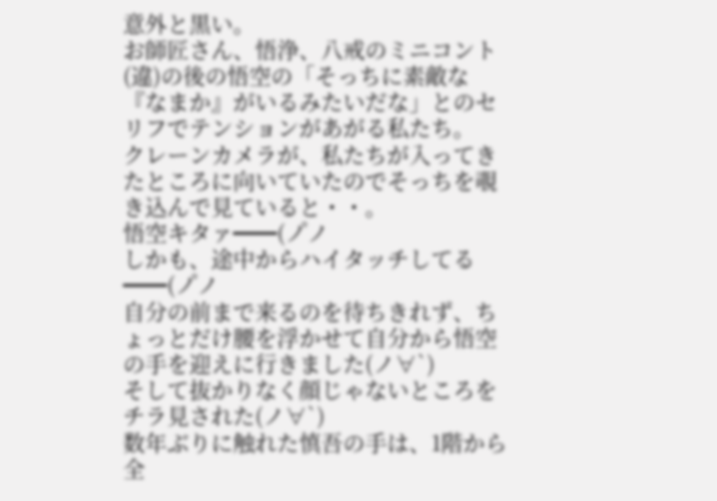意外と黒い。
お師匠さん、悟浄、八戒のミニコント(違)の後の悟空の「そっちに素敵な『なまか』がいるみたいだな」とのセリフでテンションがあがる私たち。
クレーンカメラが、私たちが入ってきたところに向いていたのでそっちを覗き込んで見ていると・・。
悟空キタァ━━(ノ゚ノ
しかも、途中からハイタッチしてる━━(ノ゚ノ
自分の前まで来るのを待ちきれず、ちょっとだけ腰を浮かせて自分から悟空の手を迎えに行きました(ノ∀`)
そして抜かりなく顔じゃないところをチラ見された(ノ∀`)
数年ぶりに触れた慎吾の手は、1階から全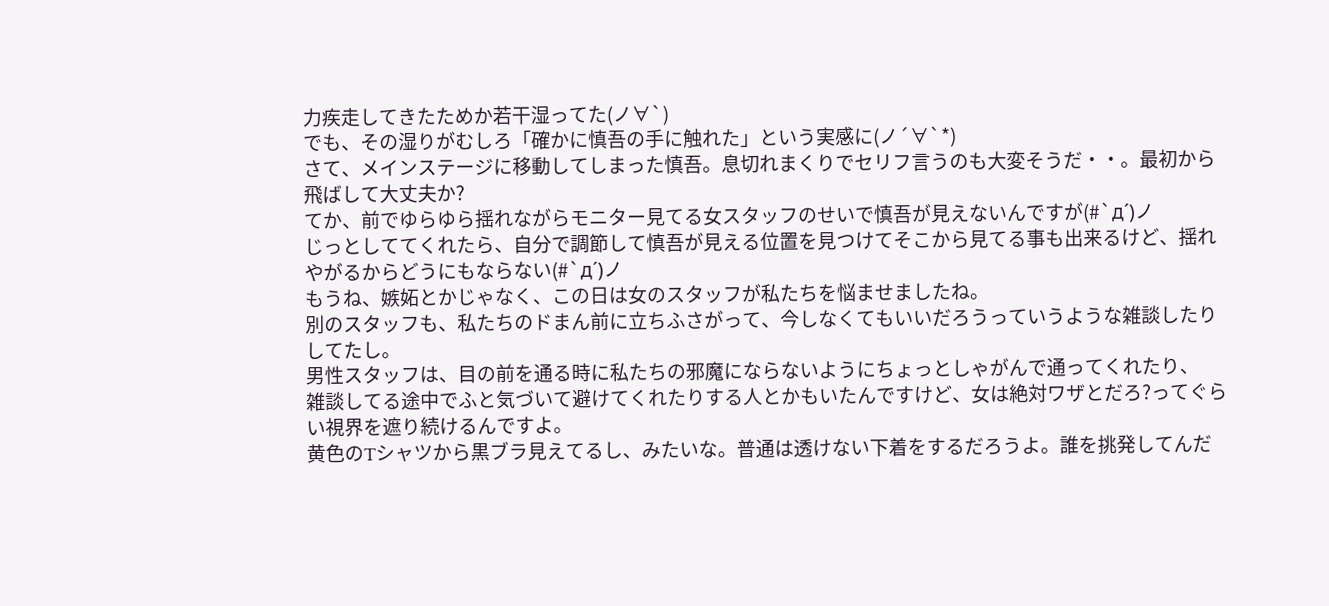力疾走してきたためか若干湿ってた(ノ∀`)
でも、その湿りがむしろ「確かに慎吾の手に触れた」という実感に(ノ´∀`*)
さて、メインステージに移動してしまった慎吾。息切れまくりでセリフ言うのも大変そうだ・・。最初から飛ばして大丈夫か?
てか、前でゆらゆら揺れながらモニター見てる女スタッフのせいで慎吾が見えないんですが(#`д´)ノ
じっとしててくれたら、自分で調節して慎吾が見える位置を見つけてそこから見てる事も出来るけど、揺れやがるからどうにもならない(#`д´)ノ
もうね、嫉妬とかじゃなく、この日は女のスタッフが私たちを悩ませましたね。
別のスタッフも、私たちのドまん前に立ちふさがって、今しなくてもいいだろうっていうような雑談したりしてたし。
男性スタッフは、目の前を通る時に私たちの邪魔にならないようにちょっとしゃがんで通ってくれたり、
雑談してる途中でふと気づいて避けてくれたりする人とかもいたんですけど、女は絶対ワザとだろ?ってぐらい視界を遮り続けるんですよ。
黄色のTシャツから黒ブラ見えてるし、みたいな。普通は透けない下着をするだろうよ。誰を挑発してんだ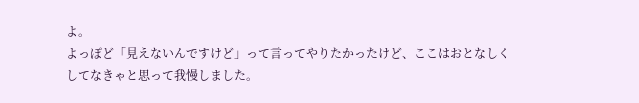よ。
よっぽど「見えないんですけど」って言ってやりたかったけど、ここはおとなしくしてなきゃと思って我慢しました。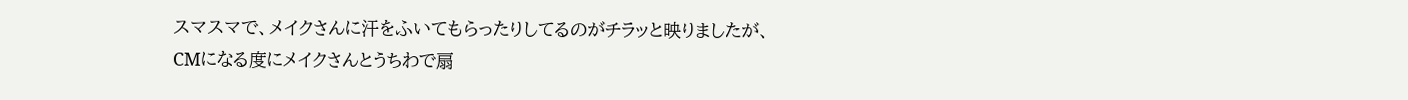スマスマで、メイクさんに汗をふいてもらったりしてるのがチラッと映りましたが、
CMになる度にメイクさんとうちわで扇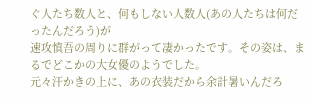ぐ人たち数人と、何もしない人数人(あの人たちは何だったんだろう)が
速攻慎吾の周りに群がって凄かったです。その姿は、まるでどこかの大女優のようでした。
元々汗かきの上に、あの衣装だから余計暑いんだろ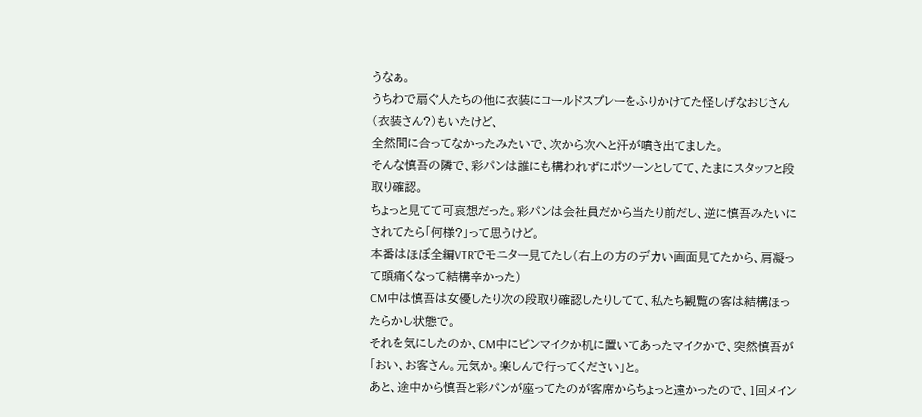うなぁ。
うちわで扇ぐ人たちの他に衣装にコールドスプレーをふりかけてた怪しげなおじさん(衣装さん?)もいたけど、
全然間に合ってなかったみたいで、次から次へと汗が噴き出てました。
そんな慎吾の隣で、彩パンは誰にも構われずにポツーンとしてて、たまにスタッフと段取り確認。
ちょっと見てて可哀想だった。彩パンは会社員だから当たり前だし、逆に慎吾みたいにされてたら「何様?」って思うけど。
本番はほぼ全編VTRでモニター見てたし(右上の方のデカい画面見てたから、肩凝って頭痛くなって結構辛かった)
CM中は慎吾は女優したり次の段取り確認したりしてて、私たち観覧の客は結構ほったらかし状態で。
それを気にしたのか、CM中にピンマイクか机に置いてあったマイクかで、突然慎吾が「おい、お客さん。元気か。楽しんで行ってください」と。
あと、途中から慎吾と彩パンが座ってたのが客席からちょっと遠かったので、1回メイン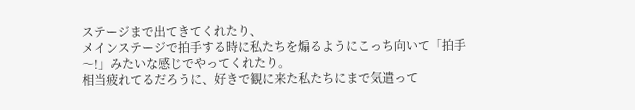ステージまで出てきてくれたり、
メインステージで拍手する時に私たちを煽るようにこっち向いて「拍手〜!」みたいな感じでやってくれたり。
相当疲れてるだろうに、好きで観に来た私たちにまで気遣って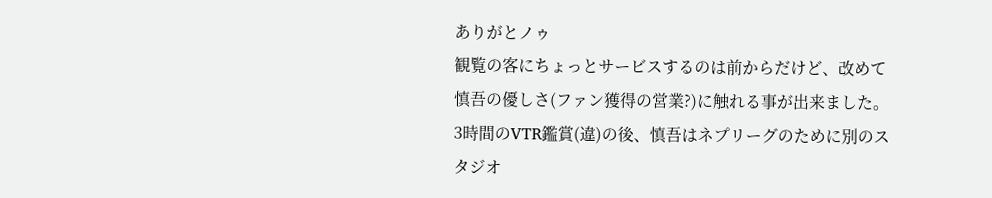ありがとノゥ
観覧の客にちょっとサービスするのは前からだけど、改めて慎吾の優しさ(ファン獲得の営業?)に触れる事が出来ました。
3時間のVTR鑑賞(違)の後、慎吾はネプリーグのために別のスタジオ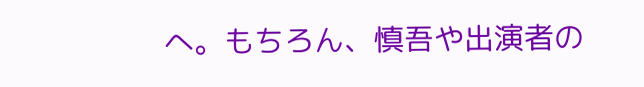へ。もちろん、慎吾や出演者の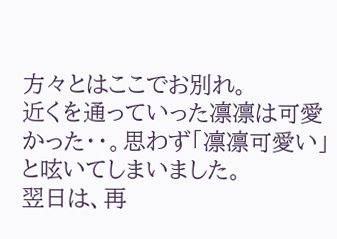方々とはここでお別れ。
近くを通っていった凛凛は可愛かった・・。思わず「凛凛可愛い」と呟いてしまいました。
翌日は、再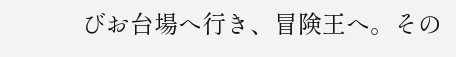びお台場へ行き、冒険王へ。その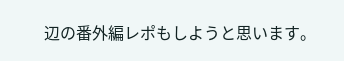辺の番外編レポもしようと思います。